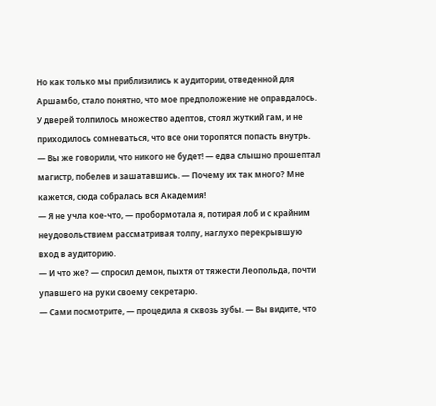Но как только мы приблизились к аудитории, отведенной для Аршамбо, стало понятно, что мое предположение не оправдалось. У дверей толпилось множество адептов, стоял жуткий гам, и не приходилось сомневаться, что все они торопятся попасть внутрь.
— Вы же говорили, что никого не будет! — едва слышно прошептал магистр, побелев и зашатавшись. — Почему их так много? Мне кажется, сюда собралась вся Академия!
— Я не учла кое-что, — пробормотала я, потирая лоб и с крайним неудовольствием рассматривая толпу, наглухо перекрывшую вход в аудиторию.
— И что же? — спросил демон, пыхтя от тяжести Леопольда, почти упавшего на руки своему секретарю.
— Сами посмотрите, — процедила я сквозь зубы. — Вы видите, что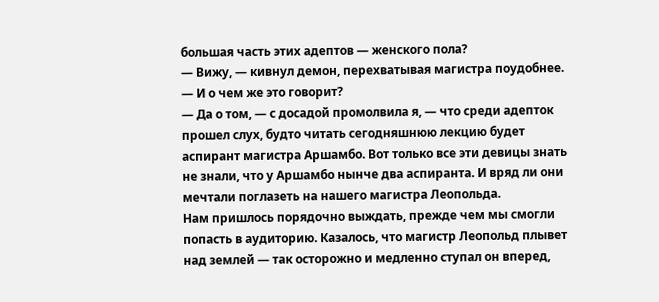большая часть этих адептов — женского пола?
— Вижу, — кивнул демон, перехватывая магистра поудобнее. — И о чем же это говорит?
— Да о том, — с досадой промолвила я, — что среди адепток прошел слух, будто читать сегодняшнюю лекцию будет аспирант магистра Аршамбо. Вот только все эти девицы знать не знали, что у Аршамбо нынче два аспиранта. И вряд ли они мечтали поглазеть на нашего магистра Леопольда.
Нам пришлось порядочно выждать, прежде чем мы смогли попасть в аудиторию. Казалось, что магистр Леопольд плывет над землей — так осторожно и медленно ступал он вперед,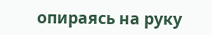опираясь на руку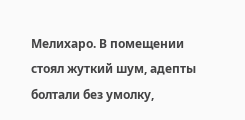Мелихаро. В помещении стоял жуткий шум, адепты болтали без умолку,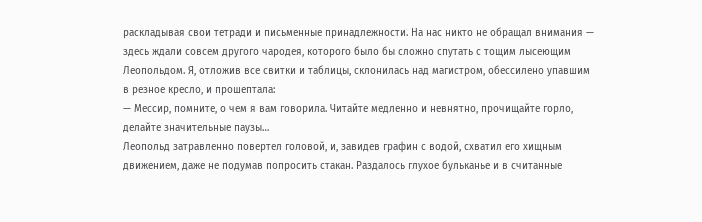раскладывая свои тетради и письменные принадлежности. На нас никто не обращал внимания — здесь ждали совсем другого чародея, которого было бы сложно спутать с тощим лысеющим Леопольдом. Я, отложив все свитки и таблицы, склонилась над магистром, обессилено упавшим в резное кресло, и прошептала:
— Мессир, помните, о чем я вам говорила. Читайте медленно и невнятно, прочищайте горло, делайте значительные паузы…
Леопольд затравленно повертел головой, и, завидев графин с водой, схватил его хищным движением, даже не подумав попросить стакан. Раздалось глухое бульканье и в считанные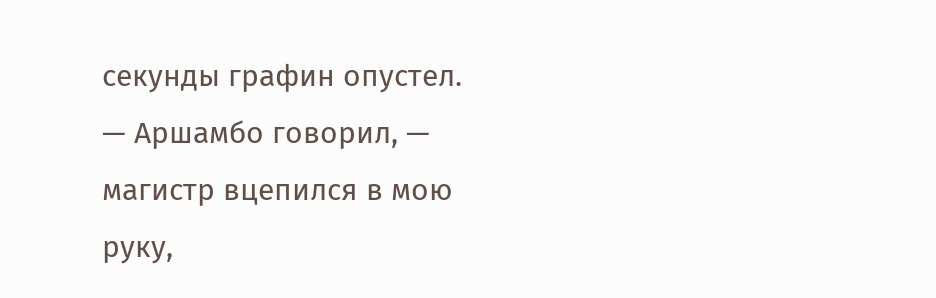секунды графин опустел.
— Аршамбо говорил, — магистр вцепился в мою руку,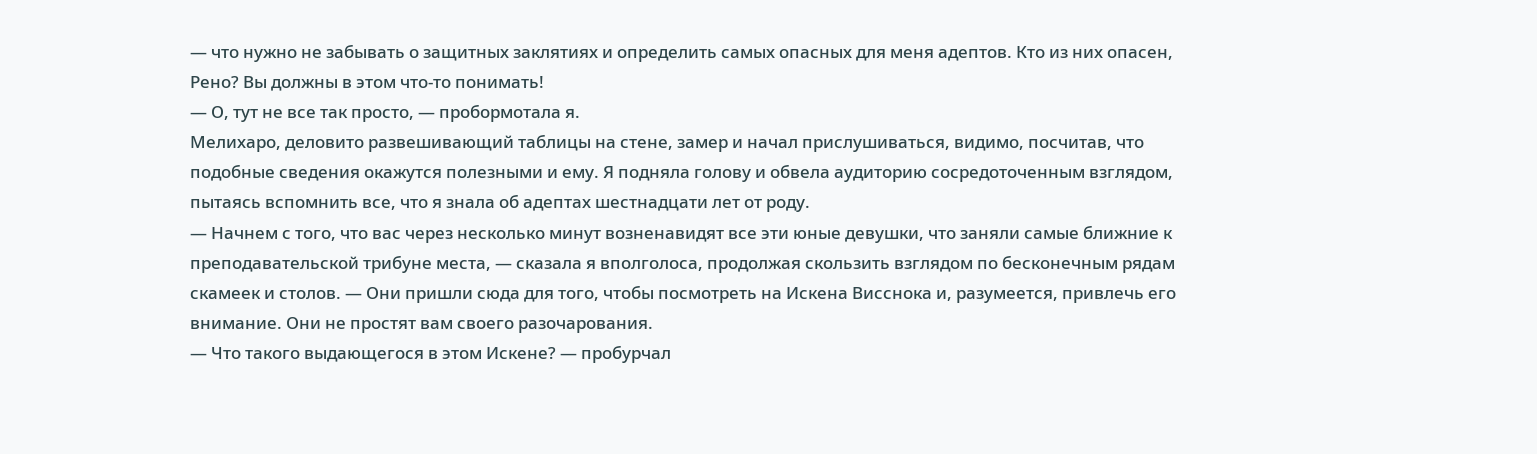— что нужно не забывать о защитных заклятиях и определить самых опасных для меня адептов. Кто из них опасен, Рено? Вы должны в этом что-то понимать!
— О, тут не все так просто, — пробормотала я.
Мелихаро, деловито развешивающий таблицы на стене, замер и начал прислушиваться, видимо, посчитав, что подобные сведения окажутся полезными и ему. Я подняла голову и обвела аудиторию сосредоточенным взглядом, пытаясь вспомнить все, что я знала об адептах шестнадцати лет от роду.
— Начнем с того, что вас через несколько минут возненавидят все эти юные девушки, что заняли самые ближние к преподавательской трибуне места, — сказала я вполголоса, продолжая скользить взглядом по бесконечным рядам скамеек и столов. — Они пришли сюда для того, чтобы посмотреть на Искена Висснока и, разумеется, привлечь его внимание. Они не простят вам своего разочарования.
— Что такого выдающегося в этом Искене? — пробурчал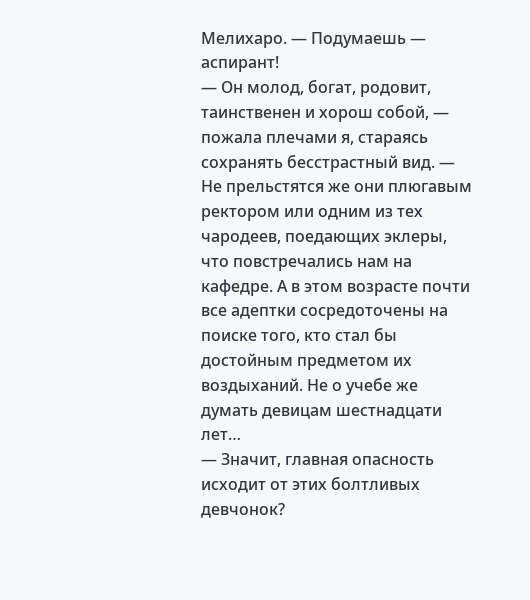Мелихаро. — Подумаешь — аспирант!
— Он молод, богат, родовит, таинственен и хорош собой, — пожала плечами я, стараясь сохранять бесстрастный вид. — Не прельстятся же они плюгавым ректором или одним из тех чародеев, поедающих эклеры, что повстречались нам на кафедре. А в этом возрасте почти все адептки сосредоточены на поиске того, кто стал бы достойным предметом их воздыханий. Не о учебе же думать девицам шестнадцати лет…
— Значит, главная опасность исходит от этих болтливых девчонок?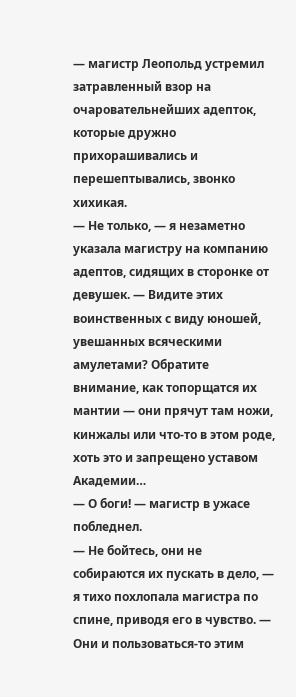— магистр Леопольд устремил затравленный взор на очаровательнейших адепток, которые дружно прихорашивались и перешептывались, звонко хихикая.
— Не только, — я незаметно указала магистру на компанию адептов, сидящих в сторонке от девушек. — Видите этих воинственных с виду юношей, увешанных всяческими амулетами? Обратите внимание, как топорщатся их мантии — они прячут там ножи, кинжалы или что-то в этом роде, хоть это и запрещено уставом Академии…
— О боги! — магистр в ужасе побледнел.
— Не бойтесь, они не собираются их пускать в дело, — я тихо похлопала магистра по спине, приводя его в чувство. — Они и пользоваться-то этим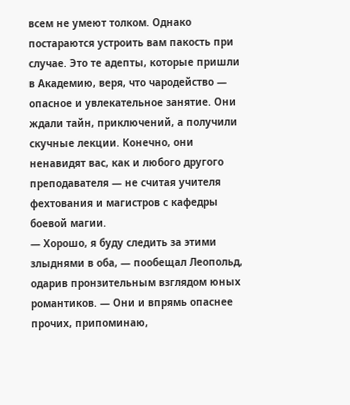всем не умеют толком. Однако постараются устроить вам пакость при случае. Это те адепты, которые пришли в Академию, веря, что чародейство — опасное и увлекательное занятие. Они ждали тайн, приключений, а получили скучные лекции. Конечно, они ненавидят вас, как и любого другого преподавателя — не считая учителя фехтования и магистров с кафедры боевой магии.
— Хорошо, я буду следить за этими злыднями в оба, — пообещал Леопольд, одарив пронзительным взглядом юных романтиков. — Они и впрямь опаснее прочих, припоминаю,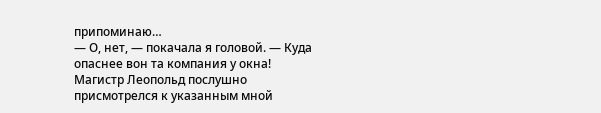припоминаю…
— О, нет, — покачала я головой. — Куда опаснее вон та компания у окна!
Магистр Леопольд послушно присмотрелся к указанным мной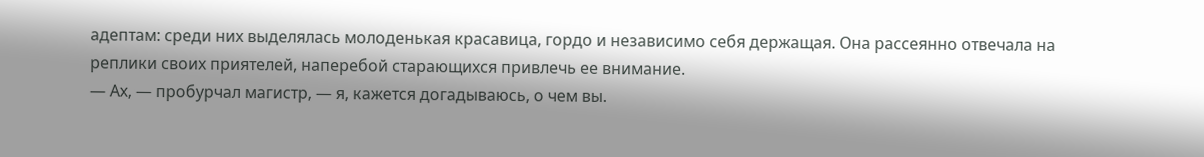адептам: среди них выделялась молоденькая красавица, гордо и независимо себя держащая. Она рассеянно отвечала на реплики своих приятелей, наперебой старающихся привлечь ее внимание.
— Ах, — пробурчал магистр, — я, кажется догадываюсь, о чем вы.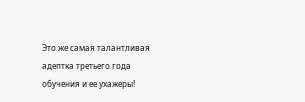Это же самая талантливая адептка третьего года обучения и ее ухажеры!